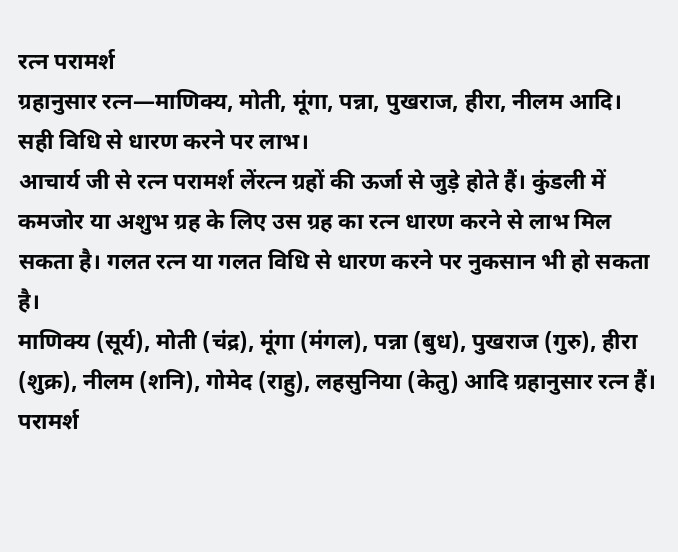रत्न परामर्श
ग्रहानुसार रत्न—माणिक्य, मोती, मूंगा, पन्ना, पुखराज, हीरा, नीलम आदि। सही विधि से धारण करने पर लाभ।
आचार्य जी से रत्न परामर्श लेंरत्न ग्रहों की ऊर्जा से जुड़े होते हैं। कुंडली में कमजोर या अशुभ ग्रह के लिए उस ग्रह का रत्न धारण करने से लाभ मिल सकता है। गलत रत्न या गलत विधि से धारण करने पर नुकसान भी हो सकता है।
माणिक्य (सूर्य), मोती (चंद्र), मूंगा (मंगल), पन्ना (बुध), पुखराज (गुरु), हीरा (शुक्र), नीलम (शनि), गोमेद (राहु), लहसुनिया (केतु) आदि ग्रहानुसार रत्न हैं। परामर्श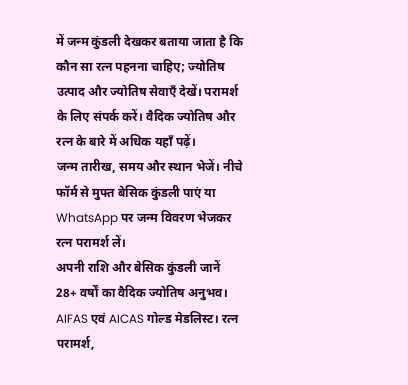में जन्म कुंडली देखकर बताया जाता है कि कौन सा रत्न पहनना चाहिए; ज्योतिष उत्पाद और ज्योतिष सेवाएँ देखें। परामर्श के लिए संपर्क करें। वैदिक ज्योतिष और रत्न के बारे में अधिक यहाँ पढ़ें।
जन्म तारीख, समय और स्थान भेजें। नीचे फॉर्म से मुफ्त बेसिक कुंडली पाएं या WhatsApp पर जन्म विवरण भेजकर रत्न परामर्श लें।
अपनी राशि और बेसिक कुंडली जानें
28+ वर्षों का वैदिक ज्योतिष अनुभव। AIFAS एवं AICAS गोल्ड मेडलिस्ट। रत्न परामर्श,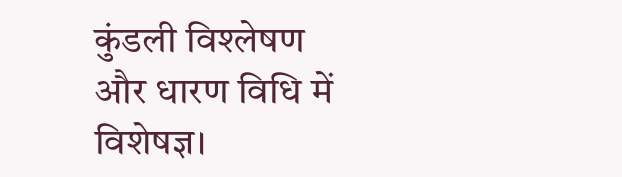कुंडली विश्लेषण और धारण विधि में विशेषज्ञ।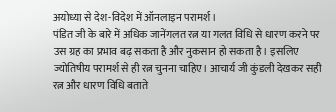अयोध्या से देश-विदेश में ऑनलाइन परामर्श।
पंडित जी के बारे में अधिक जानेंगलत रत्न या गलत विधि से धारण करने पर उस ग्रह का प्रभाव बढ़ सकता है और नुकसान हो सकता है। इसलिए ज्योतिषीय परामर्श से ही रत्न चुनना चाहिए। आचार्य जी कुंडली देखकर सही रत्न और धारण विधि बताते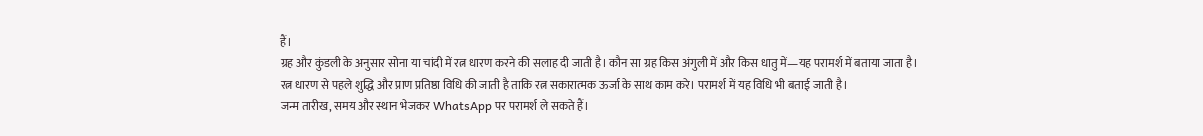हैं।
ग्रह और कुंडली के अनुसार सोना या चांदी में रत्न धारण करने की सलाह दी जाती है। कौन सा ग्रह किस अंगुली में और किस धातु में—यह परामर्श में बताया जाता है।
रत्न धारण से पहले शुद्धि और प्राण प्रतिष्ठा विधि की जाती है ताकि रत्न सकारात्मक ऊर्जा के साथ काम करे। परामर्श में यह विधि भी बताई जाती है।
जन्म तारीख, समय और स्थान भेजकर WhatsApp पर परामर्श ले सकते हैं।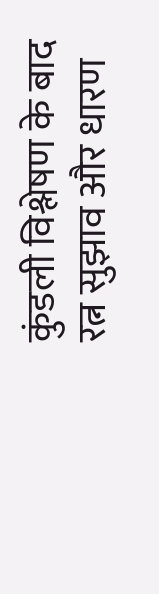कुंडली विश्लेषण के बाद रत्न सुझाव और धारण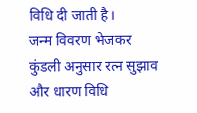विधि दी जाती है।
जन्म विवरण भेजकर कुंडली अनुसार रत्न सुझाव और धारण विधि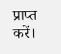प्राप्त करें।